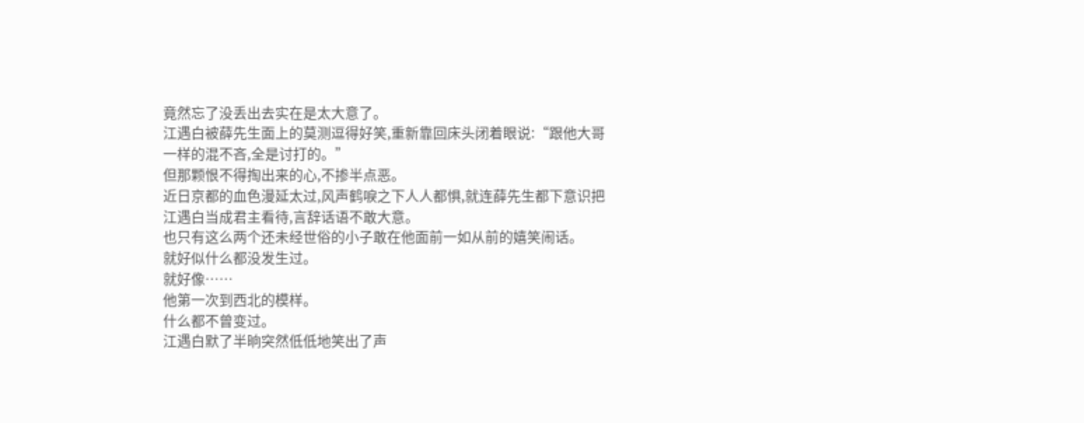竟然忘了没丢出去实在是太大意了。
江遇白被薛先生面上的莫测逗得好笑,重新靠回床头闭着眼说:“跟他大哥一样的混不吝,全是讨打的。”
但那颗恨不得掏出来的心,不掺半点恶。
近日京都的血色漫延太过,风声鹤唳之下人人都惧,就连薛先生都下意识把江遇白当成君主看待,言辞话语不敢大意。
也只有这么两个还未经世俗的小子敢在他面前一如从前的嬉笑闹话。
就好似什么都没发生过。
就好像……
他第一次到西北的模样。
什么都不曾变过。
江遇白默了半晌突然低低地笑出了声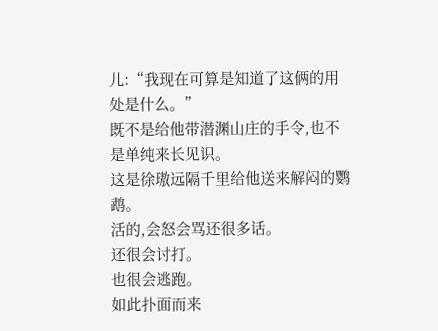儿:“我现在可算是知道了这俩的用处是什么。”
既不是给他带潜渊山庄的手令,也不是单纯来长见识。
这是徐璈远隔千里给他送来解闷的鹦鹉。
活的,会怒会骂还很多话。
还很会讨打。
也很会逃跑。
如此扑面而来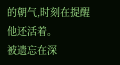的朝气,时刻在提醒他还活着。
被遗忘在深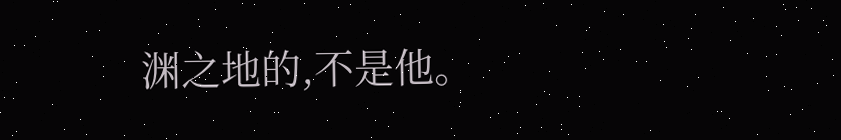渊之地的,不是他。